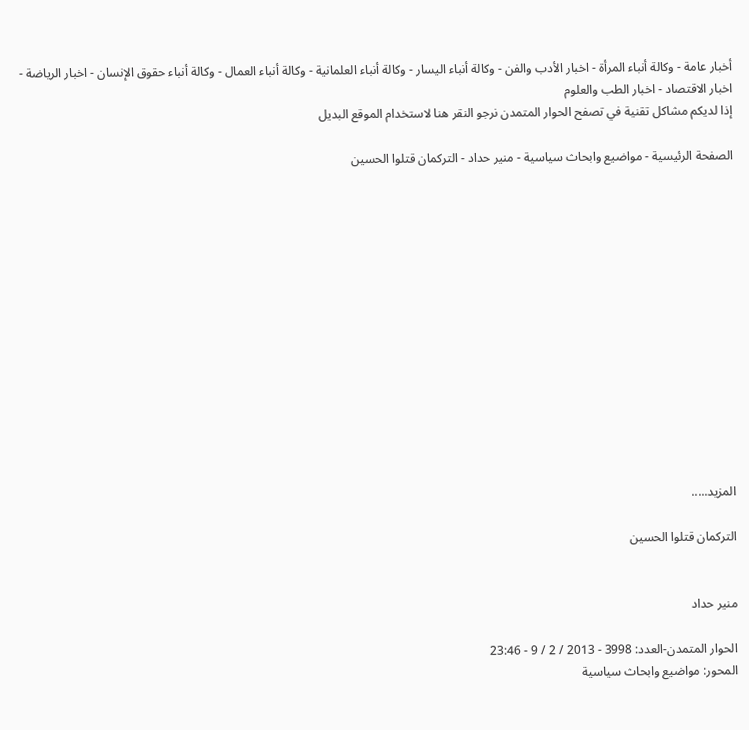أخبار عامة - وكالة أنباء المرأة - اخبار الأدب والفن - وكالة أنباء اليسار - وكالة أنباء العلمانية - وكالة أنباء العمال - وكالة أنباء حقوق الإنسان - اخبار الرياضة - اخبار الاقتصاد - اخبار الطب والعلوم
إذا لديكم مشاكل تقنية في تصفح الحوار المتمدن نرجو النقر هنا لاستخدام الموقع البديل

الصفحة الرئيسية - مواضيع وابحاث سياسية - منير حداد - التركمان قتلوا الحسين














المزيد.....

التركمان قتلوا الحسين


منير حداد

الحوار المتمدن-العدد: 3998 - 2013 / 2 / 9 - 23:46
المحور: مواضيع وابحاث سياسية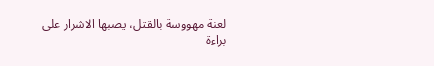لعنة مهووسة بالقتل، يصبها الاشرار على براءة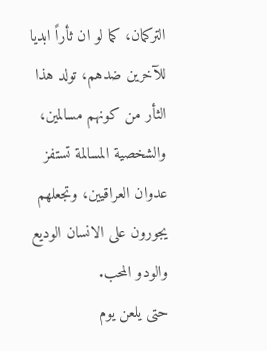التركمان، كما لو ان ثأراً ابديا للآخرين ضدهم، تولد هذا الثأر من كونهم مسالمين، والشخصية المسالمة تستفز عدوان العراقيين، وتجعلهم يجورون على الانسان الوديع والودو المحب.
حتى يلعن يوم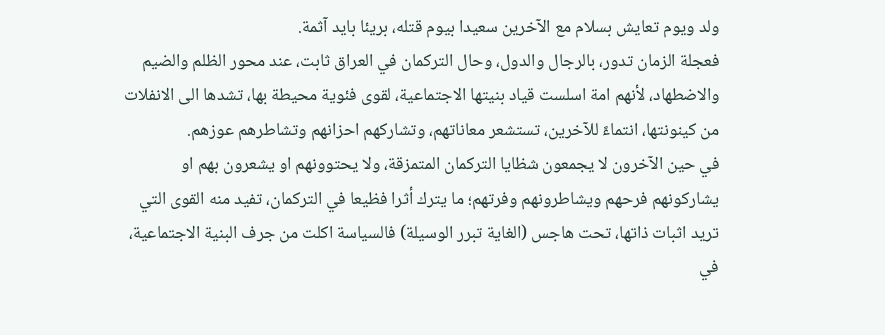ولد ويوم تعايش بسلام مع الآخرين سعيدا بيوم قتله، بريئا بايد آثمة.
فعجلة الزمان تدور، بالرجال والدول، وحال التركمان في العراق ثابت، عند محور الظلم والضيم والاضطهاد، لأنهم امة اسلست قياد بنيتها الاجتماعية، لقوى فئوية محيطة بها، تشدها الى الانفلات من كينونتها، انتماءً للآخرين، تستشعر معاناتهم، وتشاركهم احزانهم وتشاطرهم عوزهم.
في حين الآخرون لا يجمعون شظايا التركمان المتمزقة، ولا يحتوونهم او يشعرون بهم او يشاركونهم فرحهم ويشاطرونهم وفرتهم؛ ما يترك أثرا فظيعا في التركمان، تفيد منه القوى التي تريد اثبات ذاتها، تحت هاجس (الغاية تبرر الوسيلة) فالسياسة اكلت من جرف البنية الاجتماعية، في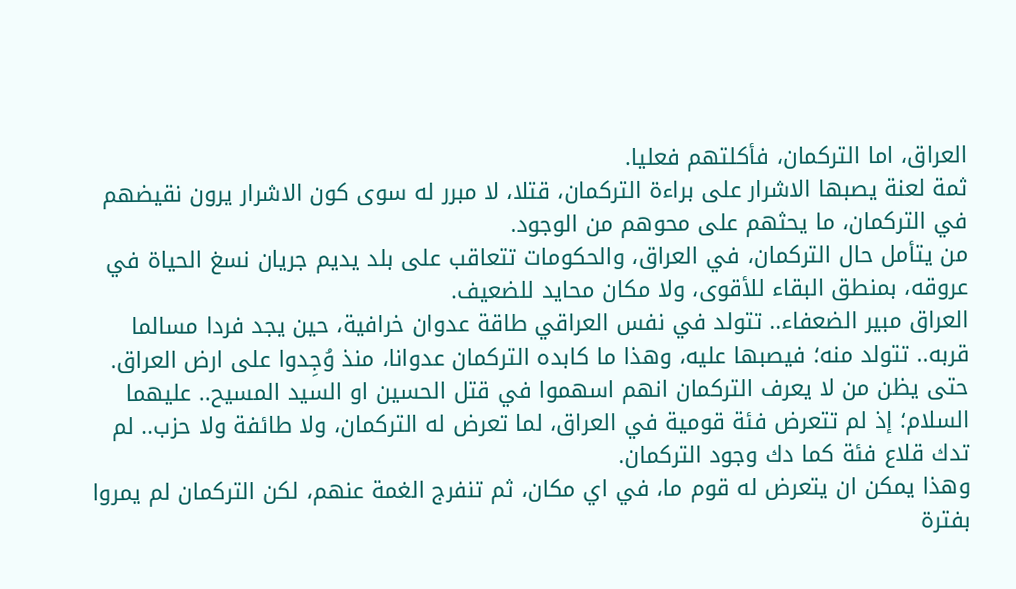العراق، اما التركمان، فأكلتهم فعليا.
ثمة لعنة يصبها الاشرار على براءة التركمان، قتلا، لا مبرر له سوى كون الاشرار يرون نقيضهم في التركمان، ما يحثهم على محوهم من الوجود.
من يتأمل حال التركمان، في العراق، والحكومات تتعاقب على بلد يديم جريان نسغ الحياة في عروقه، بمنطق البقاء للأقوى، ولا مكان محايد للضعيف.
العراق مبير الضعفاء.. تتولد في نفس العراقي طاقة عدوان خرافية، حين يجد فردا مسالما قربه.. تتولد منه؛ فيصبها عليه، وهذا ما كابده التركمان عدوانا، منذ وُجِدوا على ارض العراق.
حتى يظن من لا يعرف التركمان انهم اسهموا في قتل الحسين او السيد المسيح.. عليهما السلام؛ إذ لم تتعرض فئة قومية في العراق، لما تعرض له التركمان، ولا طائفة ولا حزب.. لم تدك قلاع فئة كما دك وجود التركمان.
وهذا يمكن ان يتعرض له قوم ما، في اي مكان، ثم تنفرج الغمة عنهم، لكن التركمان لم يمروا بفترة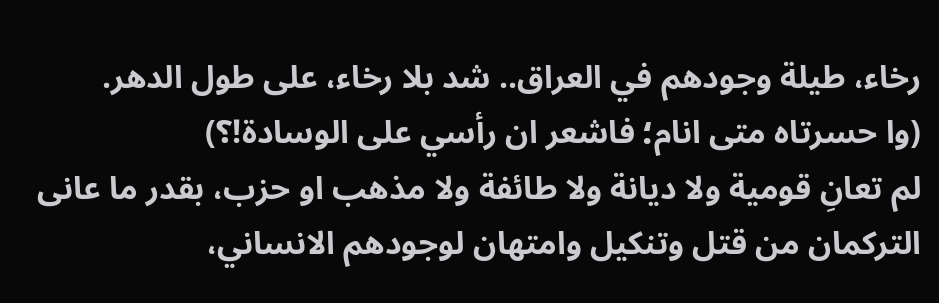رخاء، طيلة وجودهم في العراق.. شد بلا رخاء، على طول الدهر.
(وا حسرتاه متى انام؛ فاشعر ان رأسي على الوسادة!؟)
لم تعانِ قومية ولا ديانة ولا طائفة ولا مذهب او حزب، بقدر ما عانى التركمان من قتل وتنكيل وامتهان لوجودهم الانساني،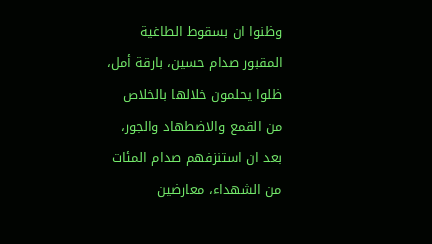وظنوا ان بسقوط الطاغية المقبور صدام حسين، بارقة أمل، ظلوا يحلمون خلالها بالخلاص من القمع والاضطهاد والجور، بعد ان استنزفهم صدام المئات من الشهداء، معارضين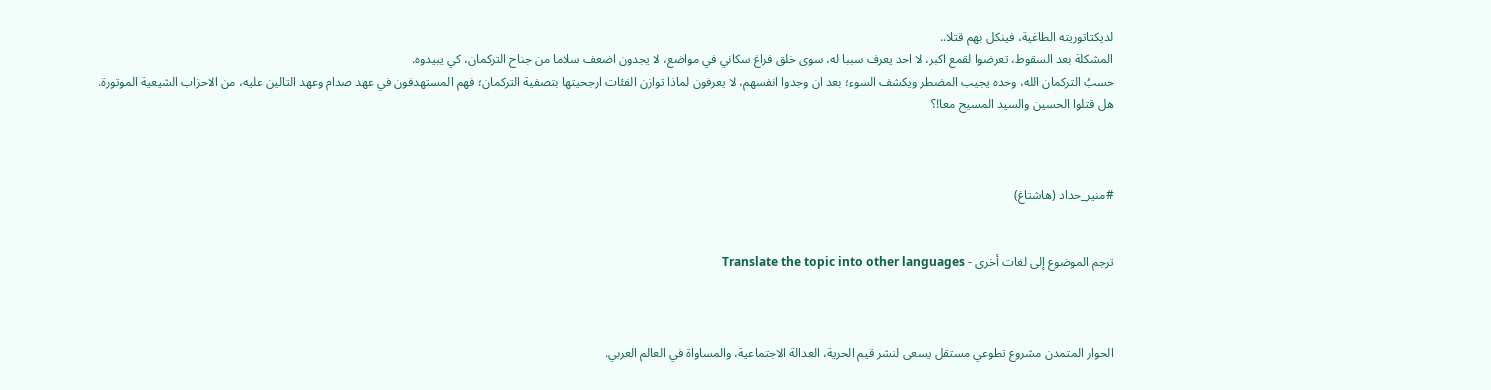لديكتاتوريته الطاغية، فينكل بهم قتلا..
المشكلة بعد السقوط، تعرضوا لقمع اكبر، لا احد يعرف سببا له، سوى خلق فراغ سكاني في مواضع، لا يجدون اضعف سلاما من جناح التركمان، كي يبيدوه.
حسبُ التركمان الله، وحده يجيب المضطر ويكشف السوء؛ بعد ان وجدوا انفسهم، لا يعرفون لماذا توازن الفئات ارجحيتها بتصفية التركمان؛ فهم المستهدفون في عهد صدام وعهد التالين عليه، من الاحزاب الشيعية الموتورة.
هل قتلوا الحسين والسيد المسيح معا!؟



#منير_حداد (هاشتاغ)


ترجم الموضوع إلى لغات أخرى - Translate the topic into other languages



الحوار المتمدن مشروع تطوعي مستقل يسعى لنشر قيم الحرية، العدالة الاجتماعية، والمساواة في العالم العربي.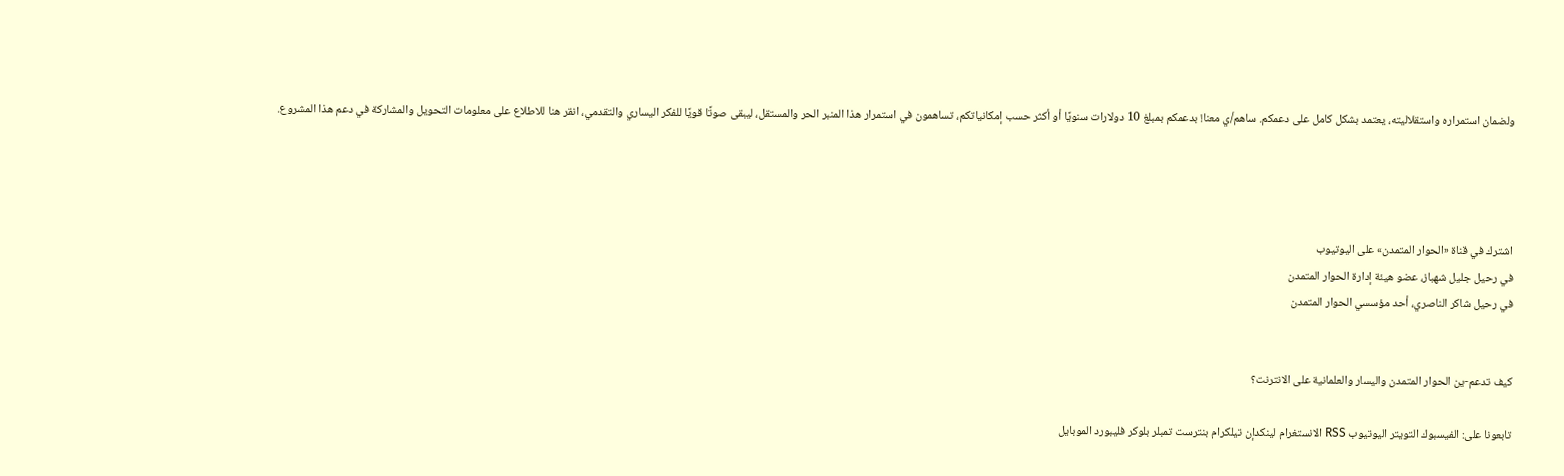ولضمان استمراره واستقلاليته، يعتمد بشكل كامل على دعمكم. ساهم/ي معنا! بدعمكم بمبلغ 10 دولارات سنويًا أو أكثر حسب إمكانياتكم، تساهمون في استمرار هذا المنبر الحر والمستقل، ليبقى صوتًا قويًا للفكر اليساري والتقدمي، انقر هنا للاطلاع على معلومات التحويل والمشاركة في دعم هذا المشروع.




اشترك في قناة «الحوار المتمدن» على اليوتيوب
في رحيل جليل شهباز، عضو هيئة إدارة الحوار المتمدن
في رحيل شاكر الناصري، أحد مؤسسي الحوار المتمدن


كيف تدعم-ين الحوار المتمدن واليسار والعلمانية على الانترنت؟

تابعونا على: الفيسبوك التويتر اليوتيوب RSS الانستغرام لينكدإن تيلكرام بنترست تمبلر بلوكر فليبورد الموبايل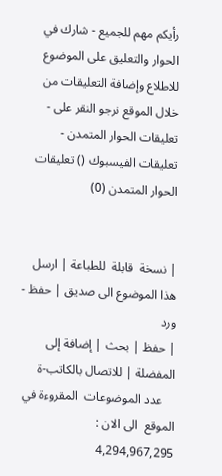رأيكم مهم للجميع - شارك في الحوار والتعليق على الموضوع
للاطلاع وإضافة التعليقات من خلال الموقع نرجو النقر على - تعليقات الحوار المتمدن -
تعليقات الفيسبوك () تعليقات الحوار المتمدن (0)


| نسخة  قابلة  للطباعة | ارسل هذا الموضوع الى صديق | حفظ - ورد
| حفظ | بحث | إضافة إلى المفضلة | للاتصال بالكاتب-ة
    عدد الموضوعات  المقروءة في الموقع  الى الان : 4,294,967,295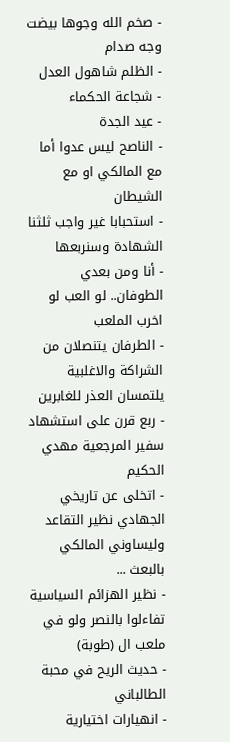- صخم الله وجوها بيضت وجه صدام
- الظلم شاهول العدل
- شجاعة الحكماء
- عيد الجدة
- الناصح ليس عدوا أما مع المالكي او مع الشيطان
- استحبابا غير واجب ثلثنا الشهادة وسنربعها
- أنا ومن بعدي الطوفان.. لو العب لو اخرب الملعب
- الطرفان يتنصلان من الشراكة والاغلبية يلتمسان العذر للغابرين
- ربع قرن على استشهاد سفير المرجعية مهدي الحكيم
- اتخلى عن تاريخي الجهادي نظير التقاعد وليساوني المالكي بالبعث ...
- نظير الهزائم السياسية تفاءلوا بالنصر ولو في ملعب ال (طوبة)
- حديث الريح في محبة الطالباني
- انهيارات اختيارية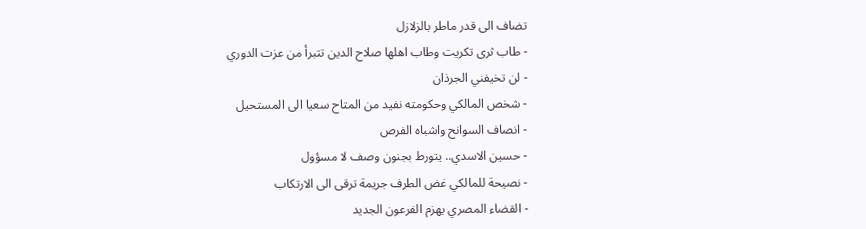تضاف الى قدر ماطر بالزلازل
- طاب ثرى تكريت وطاب اهلها صلاح الدين تتبرأ من عزت الدوري
- لن تخيفني الجرذان
- شخص المالكي وحكومته نفيد من المتاح سعيا الى المستحيل
- انصاف السوانح واشباه الفرص
- حسين الاسدي.. يتورط بجنون وصف لا مسؤول
- نصيحة للمالكي غض الطرف جريمة ترقى الى الارتكاب
- القضاء المصري يهزم الفرعون الجديد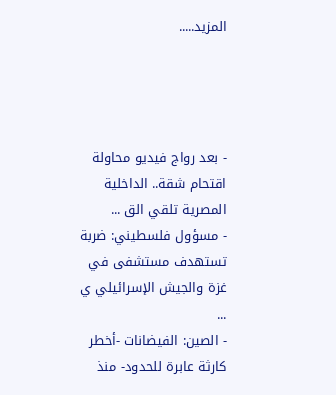المزيد.....




- بعد رواج فيديو محاولة اقتحام شقة.. الداخلية المصرية تلقي الق ...
- مسؤول فلسطيني: ضربة تستهدف مستشفى في غزة والجيش الإسرائيلي ي ...
- الصين: الفيضانات -أخطر كارثة عابرة للحدود- منذ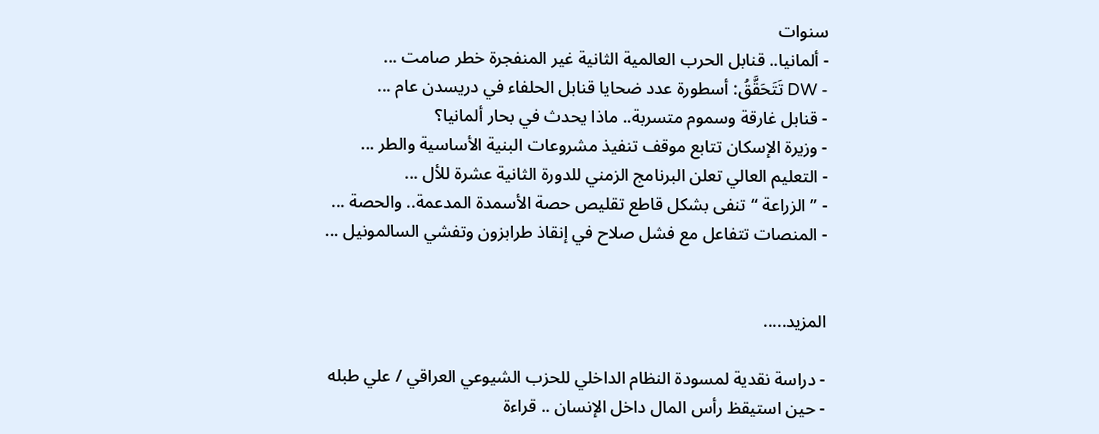سنوات
- ألمانيا.. قنابل الحرب العالمية الثانية غير المنفجرة خطر صامت ...
- DW تَتَحَقَّقُ: أسطورة عدد ضحايا قنابل الحلفاء في دريسدن عام ...
- قنابل غارقة وسموم متسربة.. ماذا يحدث في بحار ألمانيا؟
- وزيرة الإسكان تتابع موقف تنفيذ مشروعات البنية الأساسية والطر ...
- التعليم العالي تعلن البرنامج الزمني للدورة الثانية عشرة للأل ...
- ” الزراعة “تنفى بشكل قاطع تقليص حصة الأسمدة المدعمة.. والحصة ...
- المنصات تتفاعل مع فشل صلاح في إنقاذ طرابزون وتفشي السالمونيل ...


المزيد.....

- دراسة نقدية لمسودة النظام الداخلي للحزب الشيوعي العراقي / علي طبله
- حين استيقظ رأس المال داخل الإنسان .. قراءة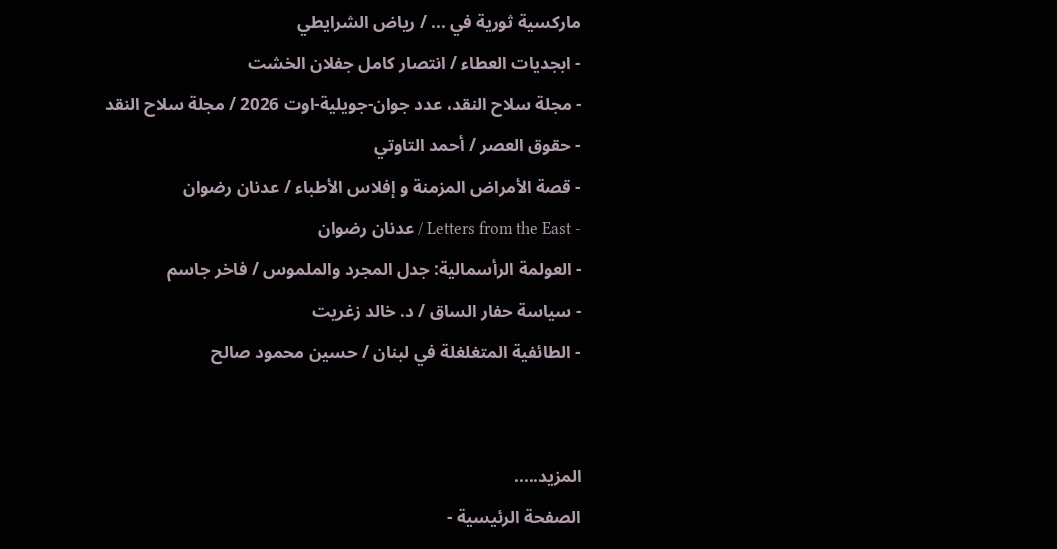ماركسية ثورية في ... / رياض الشرايطي
- ابجديات العطاء / انتصار كامل جفلان الخشت
- مجلة سلاح النقد، عدد جوان-جويلية-اوت 2026 / مجلة سلاح النقد
- حقوق العصر / أحمد التاوتي
- قصة الأمراض المزمنة و إفلاس الأطباء / عدنان رضوان
- Letters from the East / عدنان رضوان
- العولمة الرأسمالية: جدل المجرد والملموس / فاخر جاسم
- سياسة حفار الساق / د. خالد زغريت
- الطائفية المتغلغلة في لبنان / حسين محمود صالح


المزيد.....
الصفحة الرئيسية -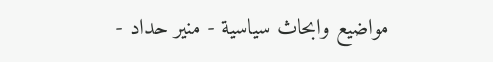مواضيع وابحاث سياسية - منير حداد -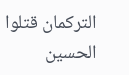التركمان قتلوا الحسين